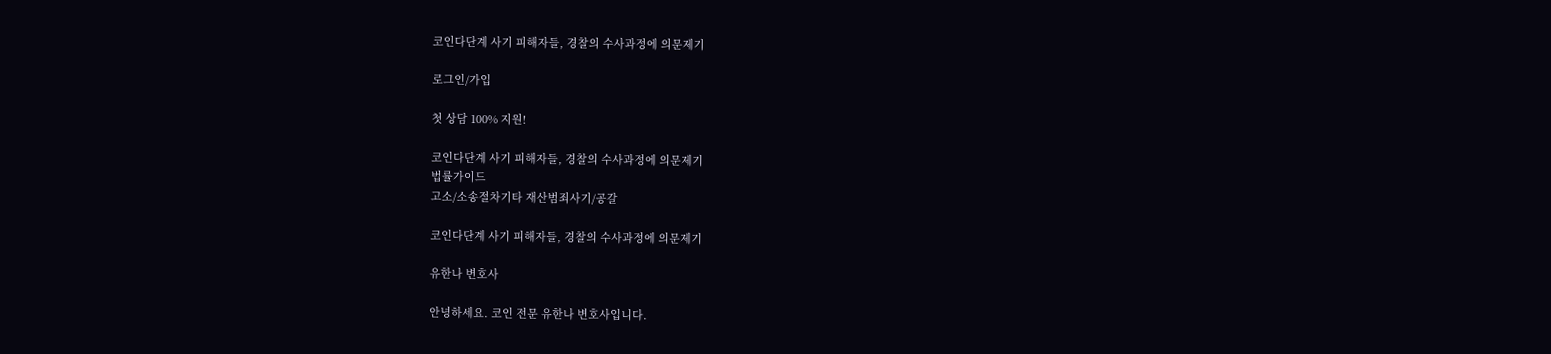코인다단계 사기 피해자들, 경찰의 수사과정에 의문제기

로그인/가입

첫 상담 100% 지원!

코인다단계 사기 피해자들, 경찰의 수사과정에 의문제기
법률가이드
고소/소송절차기타 재산범죄사기/공갈

코인다단계 사기 피해자들, 경찰의 수사과정에 의문제기

유한나 변호사

안녕하세요. 코인 전문 유한나 변호사입니다.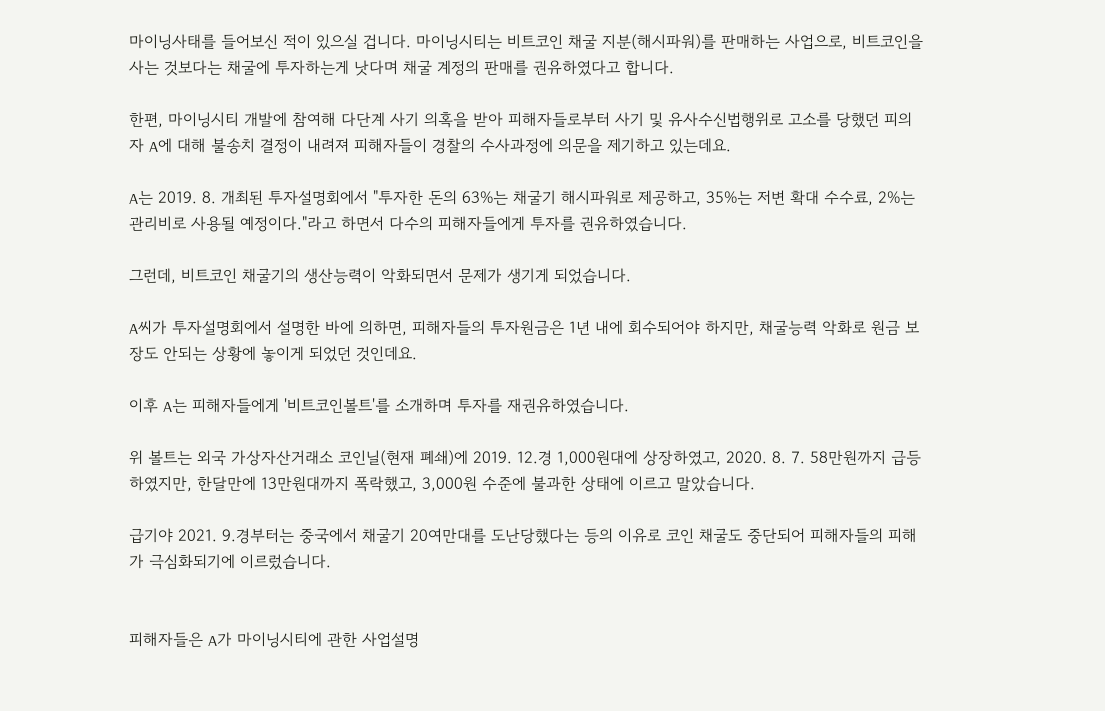마이닝사태를 들어보신 적이 있으실 겁니다. 마이닝시티는 비트코인 채굴 지분(해시파워)를 판매하는 사업으로, 비트코인을 사는 것보다는 채굴에 투자하는게 낫다며 채굴 계정의 판매를 권유하였다고 합니다.

한편, 마이닝시티 개발에 참여해 다단계 사기 의혹을 받아 피해자들로부터 사기 및 유사수신법행위로 고소를 당했던 피의자 A에 대해 불송치 결정이 내려져 피해자들이 경찰의 수사과정에 의문을 제기하고 있는데요.

A는 2019. 8. 개최된 투자설명회에서 "투자한 돈의 63%는 채굴기 해시파워로 제공하고, 35%는 저변 확대 수수료, 2%는 관리비로 사용될 예정이다."라고 하면서 다수의 피해자들에게 투자를 권유하였습니다.

그런데, 비트코인 채굴기의 생산능력이 악화되면서 문제가 생기게 되었습니다.

A씨가 투자설명회에서 설명한 바에 의하면, 피해자들의 투자원금은 1년 내에 회수되어야 하지만, 채굴능력 악화로 원금 보장도 안되는 상황에 놓이게 되었던 것인데요.

이후 A는 피해자들에게 '비트코인볼트'를 소개하며 투자를 재권유하였습니다.

위 볼트는 외국 가상자산거래소 코인닐(현재 폐쇄)에 2019. 12.경 1,000원대에 상장하였고, 2020. 8. 7. 58만원까지 급등하였지만, 한달만에 13만원대까지 폭락했고, 3,000원 수준에 불과한 상태에 이르고 말았습니다.

급기야 2021. 9.경부터는 중국에서 채굴기 20여만대를 도난당했다는 등의 이유로 코인 채굴도 중단되어 피해자들의 피해가 극심화되기에 이르렀습니다.


피해자들은 A가 마이닝시티에 관한 사업설명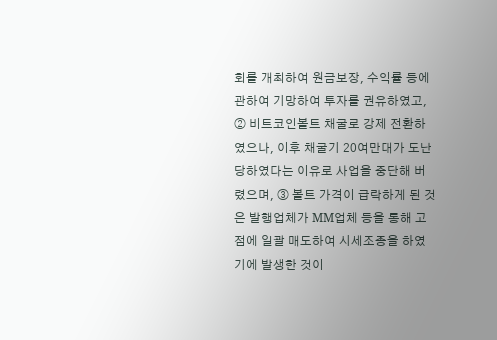회를 개최하여 원금보장, 수익률 등에 관하여 기망하여 투자를 권유하였고, ② 비트코인볼트 채굴로 강제 전환하였으나, 이후 채굴기 20여만대가 도난당하였다는 이유로 사업을 중단해 버렸으며, ③ 볼트 가격이 급락하게 된 것은 발행업체가 MM업체 등을 통해 고점에 일괄 매도하여 시세조종을 하였기에 발생한 것이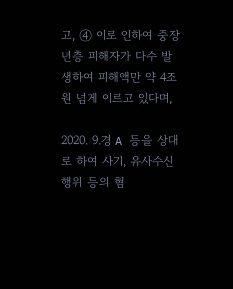고, ④ 이로 인하여 중장년층 피해자가 다수 발생하여 피해액만 약 4조원 넘게 이르고 있다며,

2020. 9.경 A 등을 상대로 하여 사기, 유사수신행위 등의 혐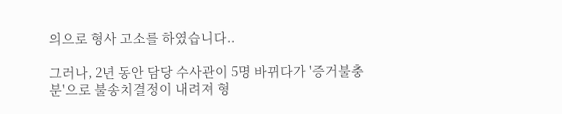의으로 형사 고소를 하였습니다..

그러나, 2년 동안 담당 수사관이 5명 바뀌다가 '증거불충분'으로 불송치결정이 내려져 형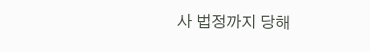사 법정까지 당해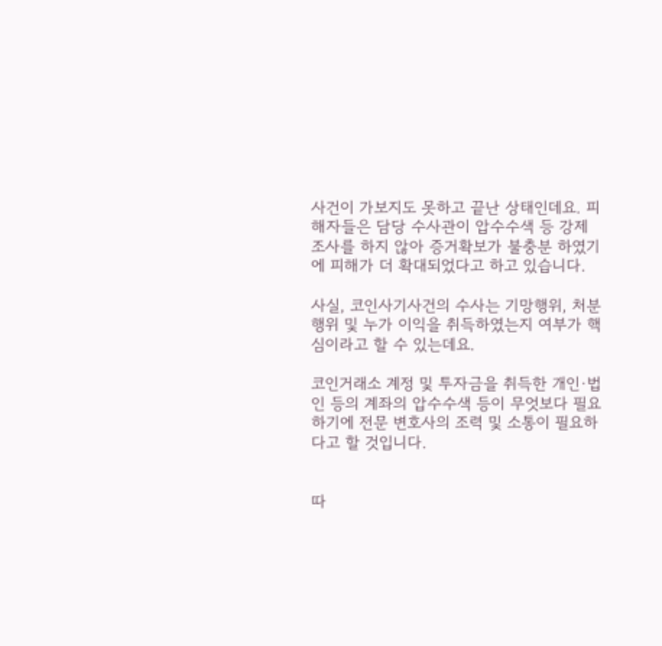사건이 가보지도 못하고 끝난 상태인데요. 피해자들은 담당 수사관이 압수수색 등 강제조사를 하지 않아 증거확보가 불충분 하였기에 피해가 더 확대되었다고 하고 있습니다.

사실, 코인사기사건의 수사는 기망행위, 처분행위 및 누가 이익을 취득하였는지 여부가 핵심이라고 할 수 있는데요.

코인거래소 계정 및 투자금을 취득한 개인·법인 등의 계좌의 압수수색 등이 무엇보다 필요하기에 전문 변호사의 조력 및 소통이 필요하다고 할 것입니다.


따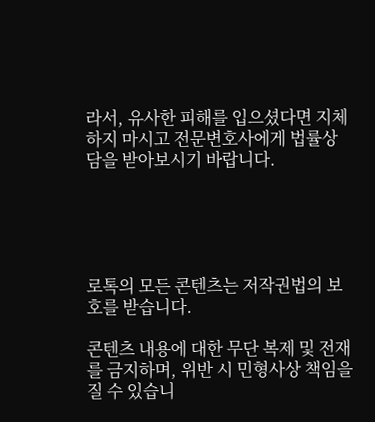라서, 유사한 피해를 입으셨다면 지체하지 마시고 전문변호사에게 법률상담을 받아보시기 바랍니다.





로톡의 모든 콘텐츠는 저작권법의 보호를 받습니다.

콘텐츠 내용에 대한 무단 복제 및 전재를 금지하며, 위반 시 민형사상 책임을 질 수 있습니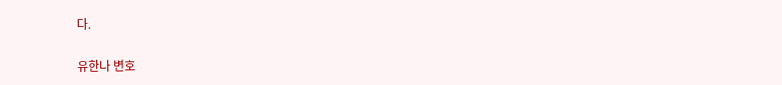다.

유한나 변호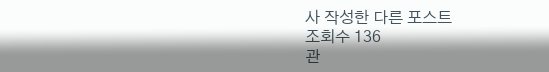사 작성한 다른 포스트
조회수 136
관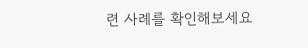련 사례를 확인해보세요